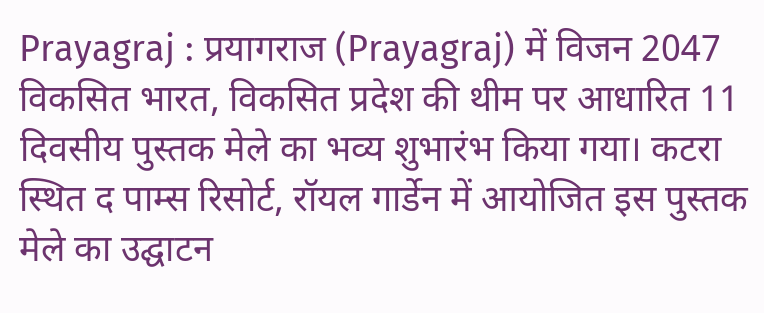Prayagraj : प्रयागराज (Prayagraj) में विजन 2047 विकसित भारत, विकसित प्रदेश की थीम पर आधारित 11 दिवसीय पुस्तक मेले का भव्य शुभारंभ किया गया। कटरा स्थित द पाम्स रिसोर्ट, रॉयल गार्डेन में आयोजित इस पुस्तक मेले का उद्घाटन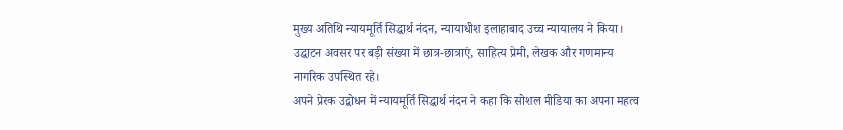मुख्य अतिथि न्यायमूर्ति सिद्धार्थ नंदन, न्यायाधीश इलाहाबाद उच्च न्यायालय ने किया। उद्घाटन अवसर पर बड़ी संख्या में छात्र-छात्राएं, साहित्य प्रेमी, लेखक और गणमान्य नागरिक उपस्थित रहे।
अपने प्रेरक उद्बोधन में न्यायमूर्ति सिद्धार्थ नंदन ने कहा कि सोशल मीडिया का अपना महत्व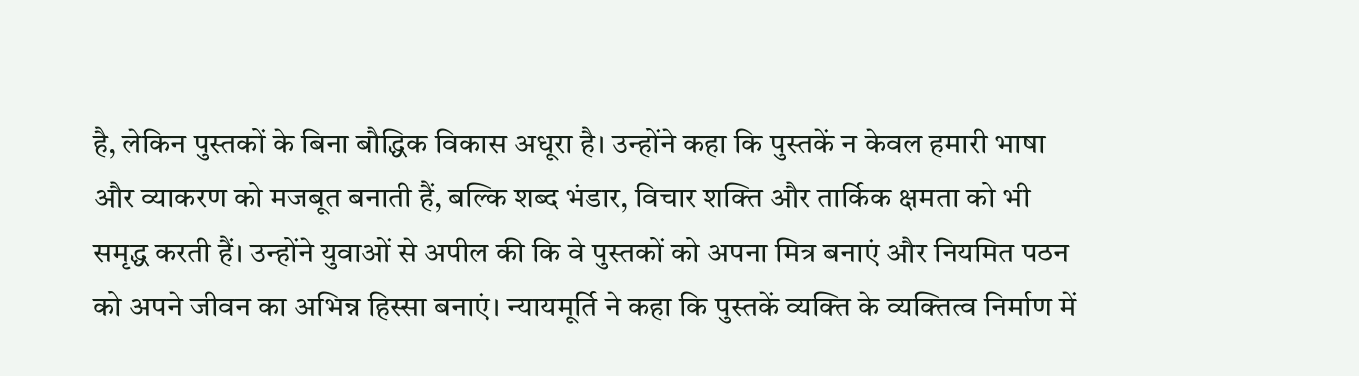है, लेकिन पुस्तकों के बिना बौद्धिक विकास अधूरा है। उन्होंने कहा कि पुस्तकें न केवल हमारी भाषा और व्याकरण को मजबूत बनाती हैं, बल्कि शब्द भंडार, विचार शक्ति और तार्किक क्षमता को भी समृद्ध करती हैं। उन्होंने युवाओं से अपील की कि वे पुस्तकों को अपना मित्र बनाएं और नियमित पठन को अपने जीवन का अभिन्न हिस्सा बनाएं। न्यायमूर्ति ने कहा कि पुस्तकें व्यक्ति के व्यक्तित्व निर्माण में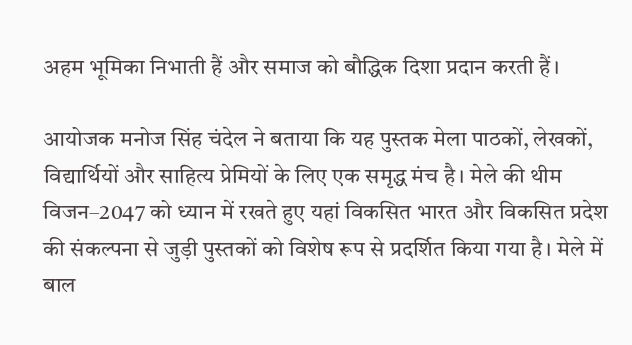अहम भूमिका निभाती हैं और समाज को बौद्धिक दिशा प्रदान करती हैं।

आयोजक मनोज सिंह चंदेल ने बताया कि यह पुस्तक मेला पाठकों, लेखकों, विद्यार्थियों और साहित्य प्रेमियों के लिए एक समृद्ध मंच है। मेले की थीम विजन–2047 को ध्यान में रखते हुए यहां विकसित भारत और विकसित प्रदेश की संकल्पना से जुड़ी पुस्तकों को विशेष रूप से प्रदर्शित किया गया है। मेले में बाल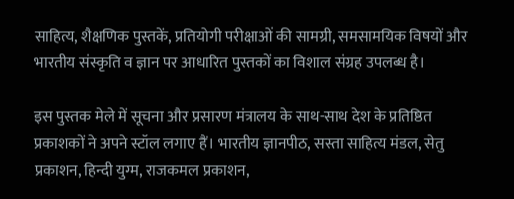साहित्य, शैक्षणिक पुस्तकें, प्रतियोगी परीक्षाओं की सामग्री, समसामयिक विषयों और भारतीय संस्कृति व ज्ञान पर आधारित पुस्तकों का विशाल संग्रह उपलब्ध है।

इस पुस्तक मेले में सूचना और प्रसारण मंत्रालय के साथ-साथ देश के प्रतिष्ठित प्रकाशकों ने अपने स्टॉल लगाए हैं। भारतीय ज्ञानपीठ, सस्ता साहित्य मंडल, सेतु प्रकाशन, हिन्दी युग्म, राजकमल प्रकाशन,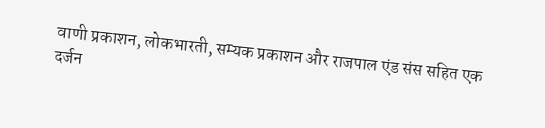वाणी प्रकाशन, लोकभारती, सम्यक प्रकाशन और राजपाल एंड संस सहित एक दर्जन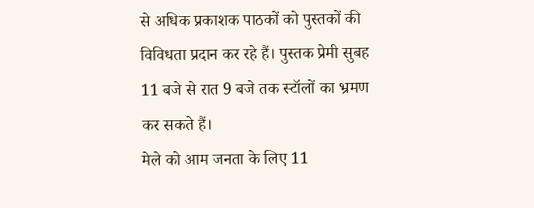से अधिक प्रकाशक पाठकों को पुस्तकों की विविधता प्रदान कर रहे हैं। पुस्तक प्रेमी सुबह 11 बजे से रात 9 बजे तक स्टॉलों का भ्रमण कर सकते हैं।
मेले को आम जनता के लिए 11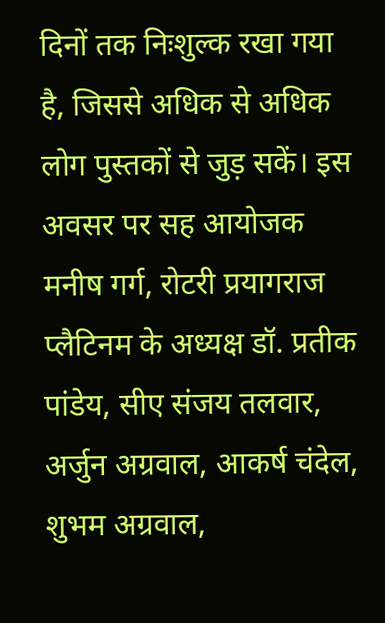दिनों तक निःशुल्क रखा गया है, जिससे अधिक से अधिक लोग पुस्तकों से जुड़ सकें। इस अवसर पर सह आयोजक मनीष गर्ग, रोटरी प्रयागराज प्लैटिनम के अध्यक्ष डॉ. प्रतीक पांडेय, सीए संजय तलवार, अर्जुन अग्रवाल, आकर्ष चंदेल, शुभम अग्रवाल,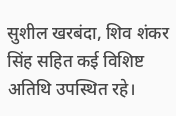सुशील खरबंदा, शिव शंकर सिंह सहित कई विशिष्ट अतिथि उपस्थित रहे।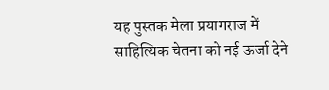यह पुस्तक मेला प्रयागराज में साहित्यिक चेतना को नई ऊर्जा देने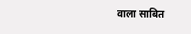वाला साबित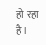हो रहा है।